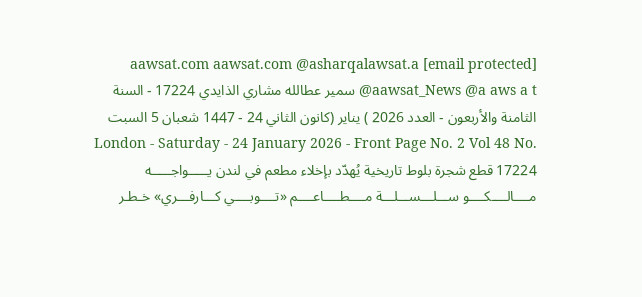[email protected] aawsat.com aawsat.com @asharqalawsat.a @aawsat_News @a aws a t سمير عطالله مشاري الذايدي 17224 - السنة الثامنة والأربعون - العدد 2026 ) يناير (كانون الثاني 24 - 1447 شعبان 5 السبت London - Saturday - 24 January 2026 - Front Page No. 2 Vol 48 No. 17224 قطع شجرة بلوط تاريخية يُهدّد بإخلاء مطعم في لندن يـــــواجـــــه مــــالــــكــــو ســـلـــســـلـــة مــــطــــاعــــم «تــــوبــــي كـــارفـــري» خـطـر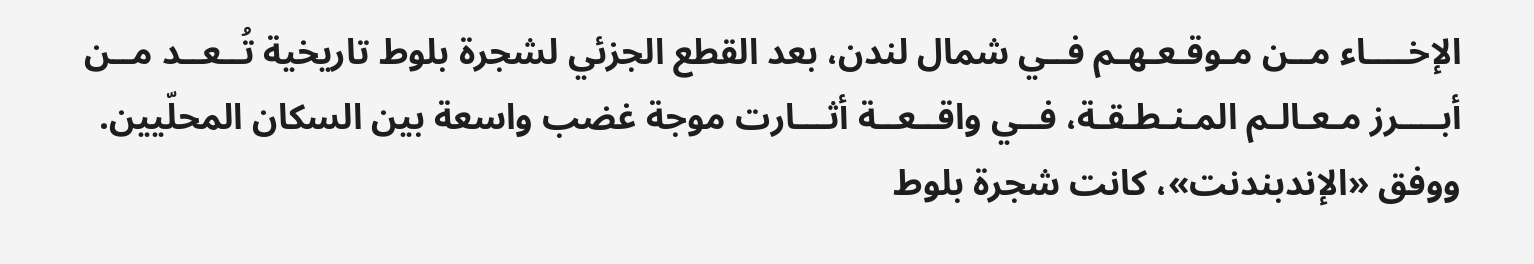الإخــــاء مــن مـوقـعـهـم فــي شمال لندن، بعد القطع الجزئي لشجرة بلوط تاريخية تُــعــد مــن أبــــرز مـعـالـم المـنـطـقـة، فــي واقــعــة أثـــارت موجة غضب واسعة بين السكان المحلّيين. ووفق «الإندبندنت»، كانت شجرة بلوط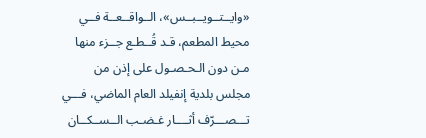«وايــتــويــبــس»، الــواقــعــة فــي محيط المطعم، قـد قُــطـع جــزء منها مـن دون الـحـصـول على إذن من مجلس بلدية إنفيلد العام الماضي، فـــي تـــصـــرّف أثــــار غـضـب الــســكــان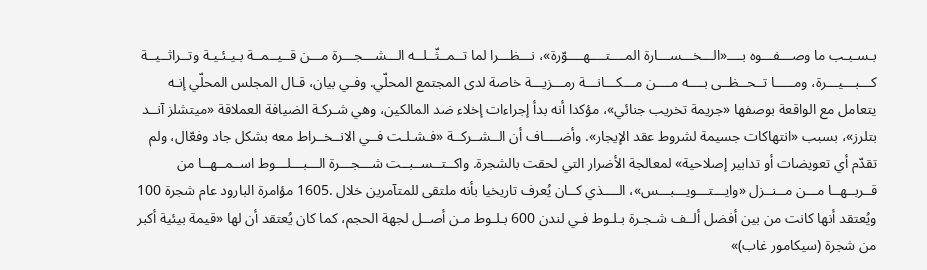بـسـبـب ما وصـــفـــوه بــــ«الـــخـــســـارة المــــتــــهــــوّرة»، نـــظـــرا لما تــمــثّــلــه الـــشـــجـــرة مـــن قــيــمــة بـيـئـيـة وتــراثــيــة كـــبـــيـــرة، ومـــــا تــحــظــى بــــه مــــن مـــكـــانـــة رمـــزيـــة خاصة لدى المجتمع المحلّي. وفـي بيان، قـال المجلس المحلّي إنـه يتعامل مع الواقعة بوصفها «جريمة تخريب جنائي»، مؤكدا أنه بدأ إجراءات إخلاء ضد المالكين، وهي شـركـة الضيافة العملاقة «ميتشلز آنــد بتلرز»، بسبب «انتهاكات جسيمة لشروط عقد الإيجار». وأضــــاف أن الــشــركــة «فـشـلـت فــي الانــخــراط معه بشكل جاد وفعّال، ولم تقدّم أي تعويضات أو تدابير إصلاحية» لمعالجة الأضرار التي لحقت بالشجرة. واكــتــســبــت شـــجـــرة الـــبـــلـــوط اســمــهــا من قــربــهــا مـــن مــنــزل «وايـــتـــويـــبـــس»، الــــذي كــان يُعرف تاريخيا بأنه ملتقى للمتآمرين خلال .1605 مؤامرة البارود عام شجرة 100 ويُعتقد أنها كانت من بين أفضل ألــف شـجـرة بـلـوط فـي لندن 600 بـلـوط مـن أصــل لجهة الحجم، كما كان يُعتقد أن لها «قيمة بيئية أكبر من شجرة (سيكامور غاب)»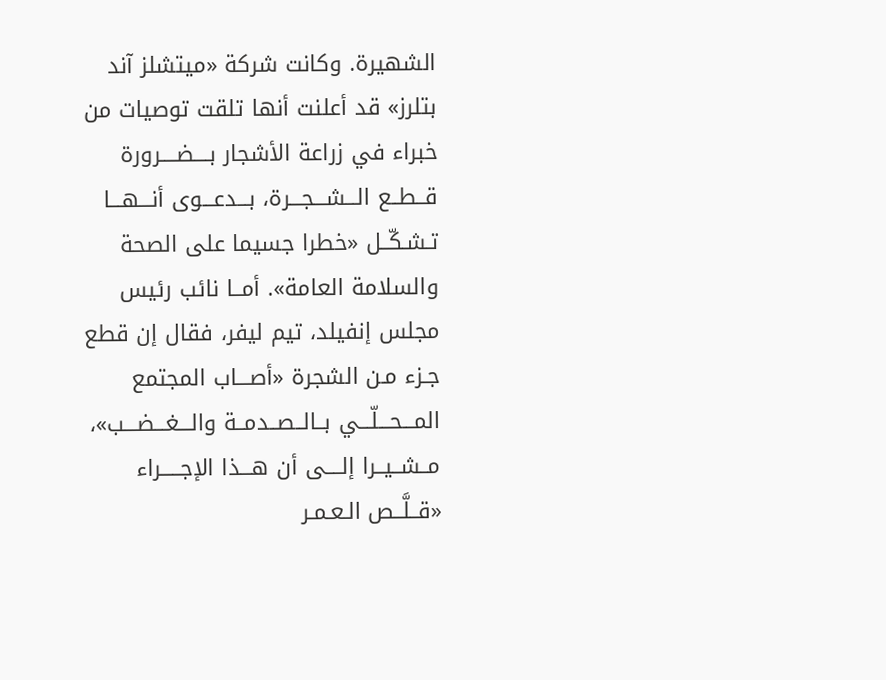الشهيرة. وكانت شركة «ميتشلز آند بتلرز» قد أعلنت أنها تلقت توصيات من خبراء في زراعة الأشجار بــــضــــرورة قــطــع الـــشـــجـــرة، بـــدعـــوى أنـــهـــا تـشـكّــل «خطرا جسيما على الصحة والسلامة العامة». أمــا نائب رئيس مجلس إنفيلد، تيم ليفر، فقال إن قطع جـزء مـن الشجرة «أصـــاب المجتمع المـــحـــلّـــي بــالــصــدمــة والـــغـــضـــب»، مــشــيــرا إلــــى أن هـــذا الإجـــــراء «قــلَّــص الـعـمـر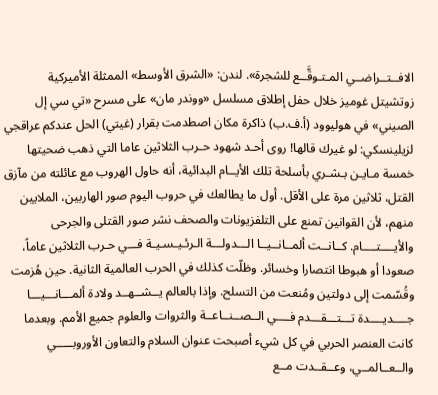الافــتــراضــي المـتـوقَّــع للشجرة». لندن: «الشرق الأوسط» الممثلة الأميركية زوتشيتل غوميز خلال حفل إطلاق مسلسل «ووندر مان» على مسرح «تي سي إل الصيني» في هوليوود (أ.ف.ب) ذاكرة مكان اصطدمت بقرار (غيتي) الحل عندكم عراقجي لزيلينسكي: لو غيرك قالها! روى أحـد شهود حـرب الثلاثين عاما التي ذهب ضحيتها خمسة مـايـن بـشـري بأسلحة تلك الأيــام البدائية، أنه حاول الهروب مع عائلته من مآزق القتل، ثلاثين مرة على الأقل. أول ما يطالعك في حروب اليوم صور الهاربين، الملايين منهم، لأن القوانين تمنع على التلفزيونات والصحف نشر صور القتلى والجرحى والأيــــتــــام. كــانــت ألمــانــيــا الـــدولـــة الـرئـيـسـيـة فـــي حـرب الثلاثين عاماً، صعودا أو هبوطا انتصارا وخسائر. وظلّت كذلك في الحرب العالمية الثانية. حين هُزمت وقُسّمت إلى دولتين ومُنعت من التسلح. وإذا بالعالم يــشــهــد ولادة ألمـــانـــيـــا جــــديــــدة تـــتـــقـــدم فــــي الــصــنــاعــة والثروات والعلوم جميع الأمم. وبعدما كانت العنصر الحربي في كل شيء أصبحت عنوان السلام والتعاون الأوروبـــــي والــعــالمــي، وعــقــدت مــع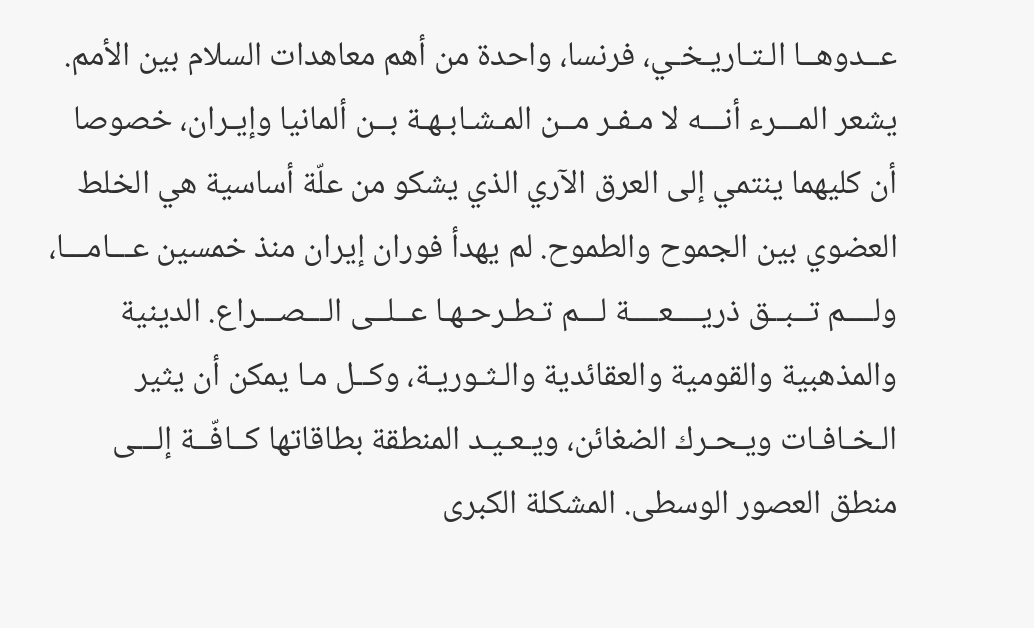عــدوهــا الـتـاريـخـي، فرنسا، واحدة من أهم معاهدات السلام بين الأمم. يشعر المـــرء أنـــه لا مـفـر مــن المـشـابـهـة بــن ألمانيا وإيـران، خصوصا أن كليهما ينتمي إلى العرق الآري الذي يشكو من علّة أساسية هي الخلط العضوي بين الجموح والطموح. لم يهدأ فوران إيران منذ خمسين عـــامـــا، ولــــم تــبــق ذريــــعــــة لـــم تـطـرحـهـا عــلــى الـــصـــراع. الدينية والمذهبية والقومية والعقائدية والـثـوريـة، وكــل مـا يمكن أن يثير الـخـافـات ويـحـرك الضغائن، ويـعـيـد المنطقة بطاقاتها كــافّــة إلـــى منطق العصور الوسطى. المشكلة الكبرى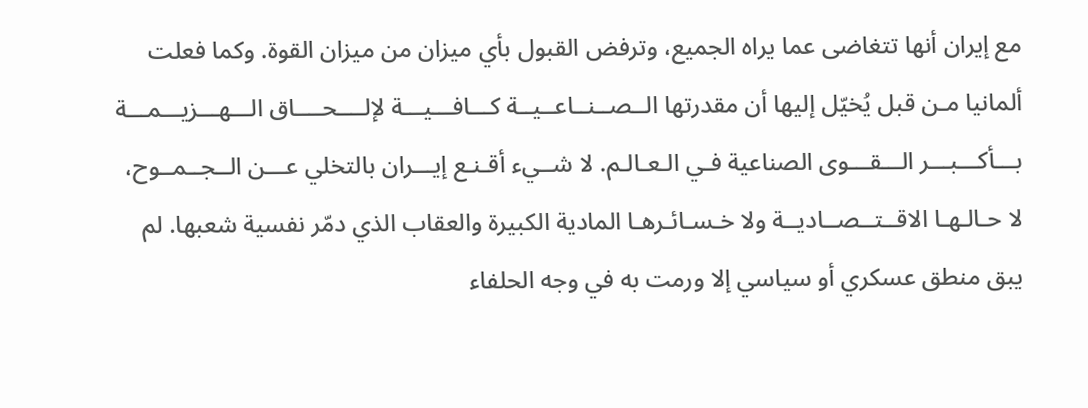مع إيران أنها تتغاضى عما يراه الجميع، وترفض القبول بأي ميزان من ميزان القوة. وكما فعلت ألمانيا مـن قبل يُخيّل إليها أن مقدرتها الــصــنــاعــيــة كـــافـــيـــة لإلــــحــــاق الـــهـــزيـــمـــة بـــأكـــبـــر الـــقـــوى الصناعية فـي الـعـالـم. لا شــيء أقـنـع إيـــران بالتخلي عـــن الــجــمــوح، لا حـالـهـا الاقــتــصــاديــة ولا خـسـائـرهـا المادية الكبيرة والعقاب الذي دمّر نفسية شعبها. لم يبق منطق عسكري أو سياسي إلا ورمت به في وجه الحلفاء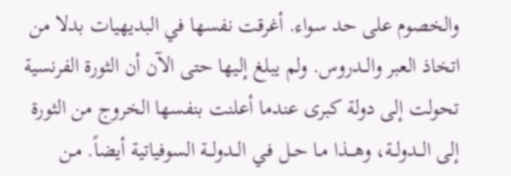والخصوم على حد سواء. أغرقت نفسها في البديهيات بدلا من اتخاذ العبر والــدروس. ولم يبلغ إليها حتى الآن أن الثورة الفرنسية تحولت إلى دولة كبرى عندما أعلنت بنفسها الخروج من الثورة إلى الــدولــة، وهـــذا مـا حــل فـي الــدولــة السوفياتية أيضاً. مـن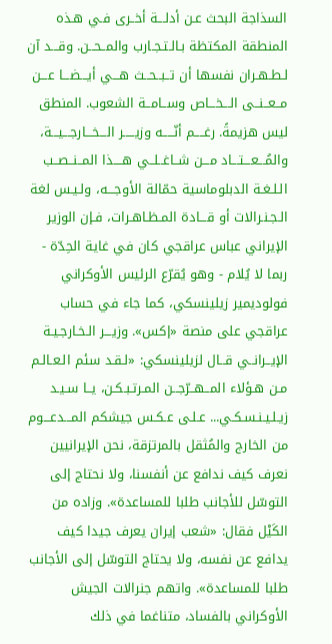السذاجة البحث عـن أدلـــة أخــرى فـي هـذه المنطقة المكتظة بـالـتـجـارب والمــحــن. وقـــد آن لـطـهـران نفسها أن تــبــحــث هـــي أيـــضـــا عـــن مــعــنــى الـــخـــاص وســامــة الشعوب. المنطق ليس هزيمةً. رغــــم أنّـــــه وزيـــــر الـــخـــارجـــيـــة، والمُـــعـــتـــاد مـــن شــاغــلــي هــــذا المــنــصــب الـلـغـة الدبلوماسية حمّالة الأوجـــه، ولـيـس لغة الـجـنـرالات أو قـــادة المـظـاهـرات، فـإن الوزير الإيراني عباس عراقجي كان في غاية الحِدّة - ربما لا يُلام - وهو يُقرّع الرئيس الأوكراني فولوديمير زيلينسكي، كما جاء في حساب عراقجي على منصة «إكس». وزيـــر الـخـارجـيـة الإيــرانــي قــال لزيلينسكي: «لـقـد سئم الـعـالـم مـن هـؤلاء المــهــرّجــن المـرتـبـكـن، يــا سـيـد زيـلـيـنـسـكـي... عـلـى عـكـس جيشكم المـــدعـــوم من الخارج والمُثقل بالمرتزقة، نحن الإيرانيين نعرف كيف ندافع عن أنفسنا، ولا نحتاج إلى التوسّل للأجانب طلبا للمساعدة». وزاده من الكَيْل فقال: «شعب إيران يعرف جيدا كيف يدافع عن نفسه، ولا يحتاج التوسّل إلى الأجانب طلبا للمساعدة». واتهم جنرالات الجيش الأوكراني بالفساد، متناغما في ذلك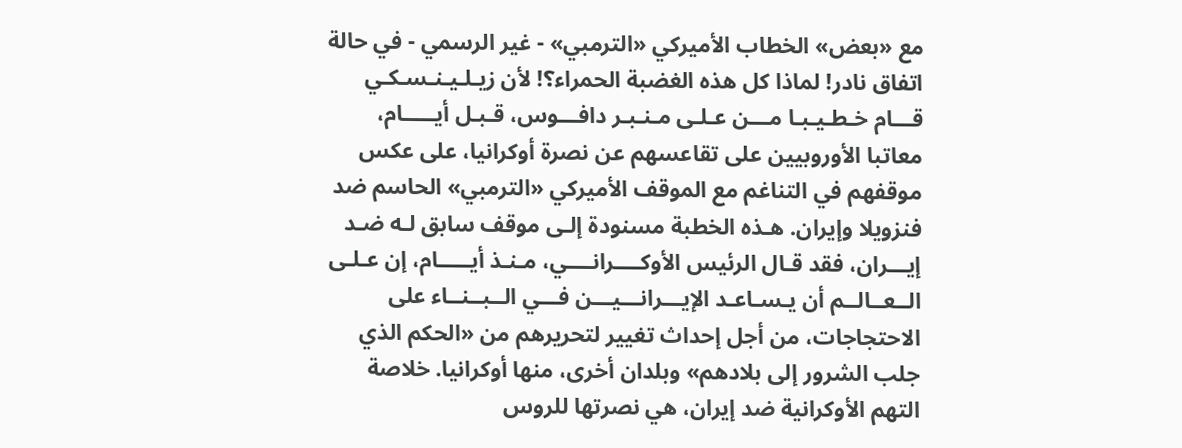مع «بعض» الخطاب الأميركي «الترمبي» - غير الرسمي - في حالة اتفاق نادر! لماذا كل هذه الغضبة الحمراء؟! لأن زيـلـيـنـسـكـي قـــام خـطـيـبـا مـــن عـلـى مـنـبـر دافـــوس، قـبـل أيـــــام، معاتبا الأوروبيين على تقاعسهم عن نصرة أوكرانيا، على عكس موقفهم في التناغم مع الموقف الأميركي «الترمبي» الحاسم ضد فنزويلا وإيران. هـذه الخطبة مسنودة إلـى موقف سابق لـه ضـد إيـــران، فقد قـال الرئيس الأوكــــرانــــي، مـنـذ أيـــــام، إن عـلـى الــعــالــم أن يـسـاعـد الإيـــرانـــيـــن فـــي الــبــنــاء على الاحتجاجات، من أجل إحداث تغيير لتحريرهم من «الحكم الذي جلب الشرور إلى بلادهم» وبلدان أخرى، منها أوكرانيا. خلاصة التهم الأوكرانية ضد إيران، هي نصرتها للروس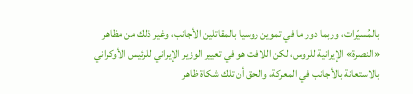بالمُسيّرات، وربما دور ما في تموين روسيا بالمقاتلين الأجانب، وغير ذلك من مظاهر «النصرة» الإيرانية للروس، لكن اللافت هو في تعيير الوزير الإيراني للرئيس الأوكراني بالاستعانة بالأجانب في المعركة، والحق أن تلك شكاة ظاهر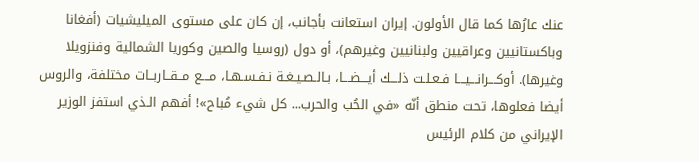عنك عارُها كما قال الأولون. إيران استعانت بأجانب، إن كان على مستوى الميليشيات (أفغانا وباكستانيين وعراقيين ولبنانيين وغيرهم)، أو دول (روسيا والصين وكوريا الشمالية وفنزويلا وغيرها). أوكـــرانـــيـــا فـعـلـت ذلـــك أيـــضـــا، بـالـصـيـغـة نـفـسـهـا، مـــع مــقــاربــات مختلفة، والروس أيضا فعلوها، تحت منطق أنّه «في الحُب والحرب... كل شيء مُباح»! أفهم الـذي استفز الوزير الإيراني من كلام الرئيس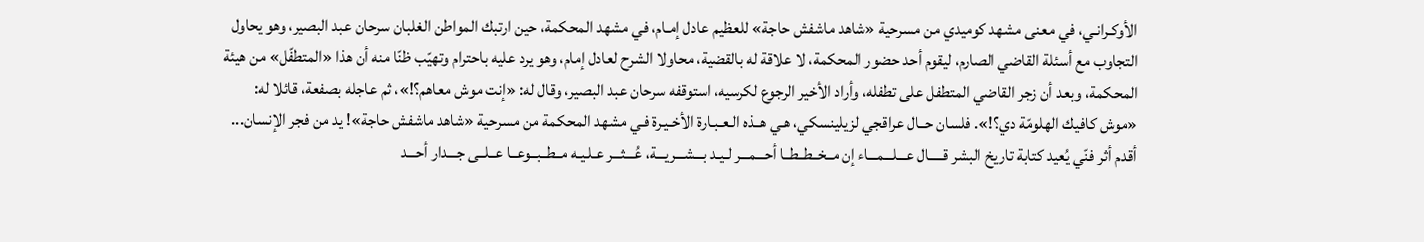الأوكـرانـي، في معنى مشهد كوميدي من مسرحية «شاهد ماشفش حاجة» للعظيم عادل إمـام، في مشهد المحكمة، حين ارتبك المواطن الغلبان سرحان عبد البصير، وهو يحاول التجاوب مع أسئلة القاضي الصارم، ليقوم أحد حضور المحكمة، لا علاقة له بالقضية، محاولا الشرح لعادل إمام، وهو يرد عليه باحترام وتهيّب ظنّا منه أن هذا «المتطفّل» من هيئة المحكمة، وبعد أن زجر القاضي المتطفل على تطفله، وأراد الأخير الرجوع لكرسيه، استوقفه سرحان عبد البصير، وقال له: «إنت موش معاهم؟!»، ثم عاجله بصفعة، قائلا له: «موش كافيك الهلومّة دي؟!». فلسان حــال عراقجي لزيلينسكي، هـي هــذه الـعـبـارة الأخـيـرة فـي مشهد المحكمة من مسرحية «شاهد ماشفش حاجة»! يد من فجر الإنسان... أقدم أثر فنّي يُعيد كتابة تاريخ البشر قـــــال عـــلـــمـــاء إن مــخــطــطــا أحـــمـــر لـيـد بـــشـــريـــة، عُـــثـــر عـلـيـه مــطــبــوعــا عــلــى جـــدار أحـــد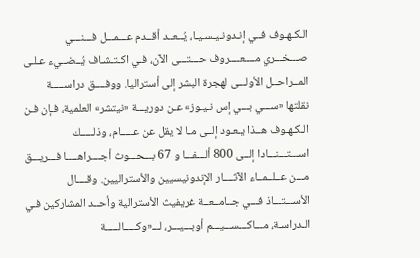الـكـهـوف فــي إنـدونـيـسـيـا، يُــعــد أقــدم عـــمـــل فـــنـــي صـــخـــري مــــعــــروف حـــتـــى الآن، فـي اكـتـشـاف يُــضــيء عـلـى المــراحــل الأولـــى لهجرة البشر إلى أستراليا. ووفــــق دراســـــة نقلتها «ســـي بـــي إس نـيـوز» عـن دوريـــة «نيتشر» العلمية، فـإن فـن الـكـهـوف هــذا يـعـود إلــى مـا لا يقل عن عـــــام، وذلـــــك اســـتـــنـــادا إلــى 800 ألـــفـــا و 67 بـــحـــوث أجــــراهــــا فـــريـــق مـــن عــلــمــاء الآثــــار الإندونيسيين والأستراليين. وقــــال الأســـتـــاذ فـــي جــامــعــة غريفيث الأسترالية وأحــد المشاركين فـي الـدراسـة، مـــاكـــســـيـــم أوبـــيـــر، لـــ«وكـــــالـــــة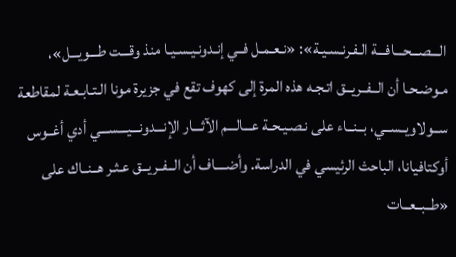الـــصـــحـــافـــة الـفـرنـسـيـة»: «نـعـمـل فــي إنـدونـيـسـيـا منذ وقـــت طـــويـــل»، مـوضـحـا أن الــفــريــق اتـجـه هذه المرة إلى كهوف تقع في جزيرة مونا الـتـابـعـة لمقاطعة ســولاويــســي، بــنــاء على نـصـيـحـة عـــالـــم الآثـــار الإنـــدونـــيـــســـي أدي أغــوس أوكتافيانا، الباحث الرئيسي في الدراسة. وأضــــاف أن الــفــريــق عـثـر هــنــاك على «طــبــعــات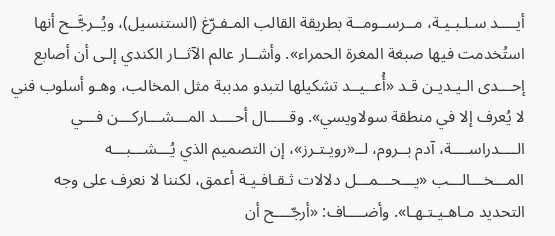أيــــد سـلـبـيـة، مــرســومــة بطريقة القالب المـفـرّغ (الستنسيل)، ويُــرجَّــح أنها استُخدمت فيها صبغة المغرة الحمراء». وأشــار عالم الآثــار الكندي إلـى أن أصابع إحـــدى الـيـديـن قـد «أُعــيــد تشكيلها لتبدو مدببة مثل المخالب، وهـو أسلوب فني لا يُعرف إلا في منطقة سولاويسي». وقـــــال أحــــد المـــشـــاركـــن فـــي الــــدراســــة، آدم بــروم، لــ«رويـتـرز»، إن التصميم الذي يُـــشـــبـــه المـــخـــالـــب «يـــحـــمـــل دلالات ثـقـافـيـة أعمق، لكننا لا نعرف على وجه التحديد مـاهـيـتـهـا». وأضــــاف: «أرجّــــح أن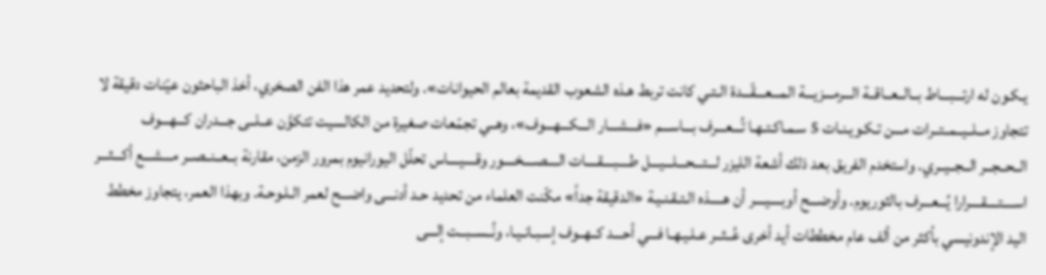يـكـون له ارتـــبـــاط بــالــعــاقــة الـــرمـــزيـــة المـــعـــقّـــدة الـتـي كانت تربط هـذه الشعوب القديمة بعالم الحيوانات». ولتحديد عمر هذا الفن الصخري، أخذ الباحثون عيّنات دقيقة لا تتجاوز مــلــيــمــتــرات مـــن تـكـويـنـات 5 سـمـاكـتـهـا تُـــعـــرف بـــاســـم «فـــشـــار الـــكـــهـــوف»، وهــي تجمّعات صغيرة من الكالسيت تتكوَّن عــلــى جـــدران كـــهـــوف الــحــجــر الــجــيــري. واستخدم الفريق بعد ذلك أشعة الليزر لـــتـــحـــلـــيـــل طــــبــــقــــات الــــصــــخــــور وقــــيــــاس تحلّل اليورانيوم بمرور الزمن، مقارنة بــعــنــصــر مـــشـــع أكـــثـــر اســــتــــقــــرارا يُـــعـــرف بالثوريوم. وأوضـــح أوبــــيــــر أن هـــــذه الـتـقـنـيـة «الدقيقة جداً» مكّنت العلماء من تحديد حـد أدنـــى واضـــح لعمر الـلـوحـة. وبهذا العمر، يتجاوز مخطط اليد الإندونيسي بأكثر من ألف عام مخططات أيد أخرى عُــثــر عـلـيـهـا فـــي أحـــد كــهــوف إسـبـانـيـا، ونُــســبــت إلـــى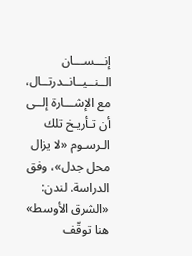إنـــســـان الــنــيــانــدرتــال، مع الإشـــارة إلــى أن تـأريـخ تلك الـرسـوم «لا يزال محل جدل»، وفق الدراسة. لندن: «الشرق الأوسط» هنا توقّف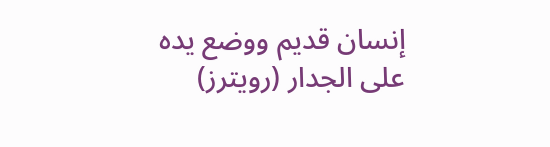إنسان قديم ووضع يده على الجدار (رويترز)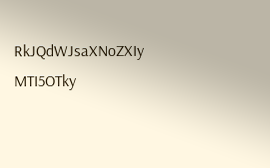RkJQdWJsaXNoZXIy MTI5OTky